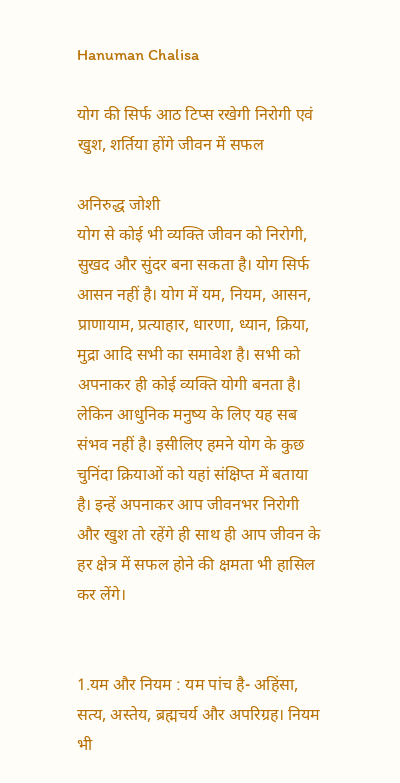Hanuman Chalisa

योग की सिर्फ आठ टिप्स रखेगी निरोगी एवं खुश, शर्तिया होंगे जीवन में सफल

अनिरुद्ध जोशी
योग से कोई भी व्यक्ति जीवन को निरोगी, सुखद और सुंदर बना सकता है। योग सिर्फ आसन नहीं है। योग में यम, नियम, आसन, प्राणायाम, प्रत्याहार, धारणा, ध्यान, क्रिया, मुद्रा आदि सभी का समावेश है। सभी को अपनाकर ही कोई व्यक्ति योगी बनता है। लेकिन आधुनिक मनुष्य के लिए यह सब संभव नहीं है। इसीलिए हमने योग के कुछ चुनिंदा क्रियाओं को यहां संक्षिप्त में बताया है। इन्हें अपनाकर आप जीवनभर निरोगी और खुश तो रहेंगे ही साथ ही आप जीवन के हर क्षेत्र में सफल होने की क्षमता भी हासिल कर लेंगे।


1.यम और नियम : यम पांच है- अहिंसा, सत्य, अस्तेय, ब्रह्मचर्य और अपरिग्रह। नियम भी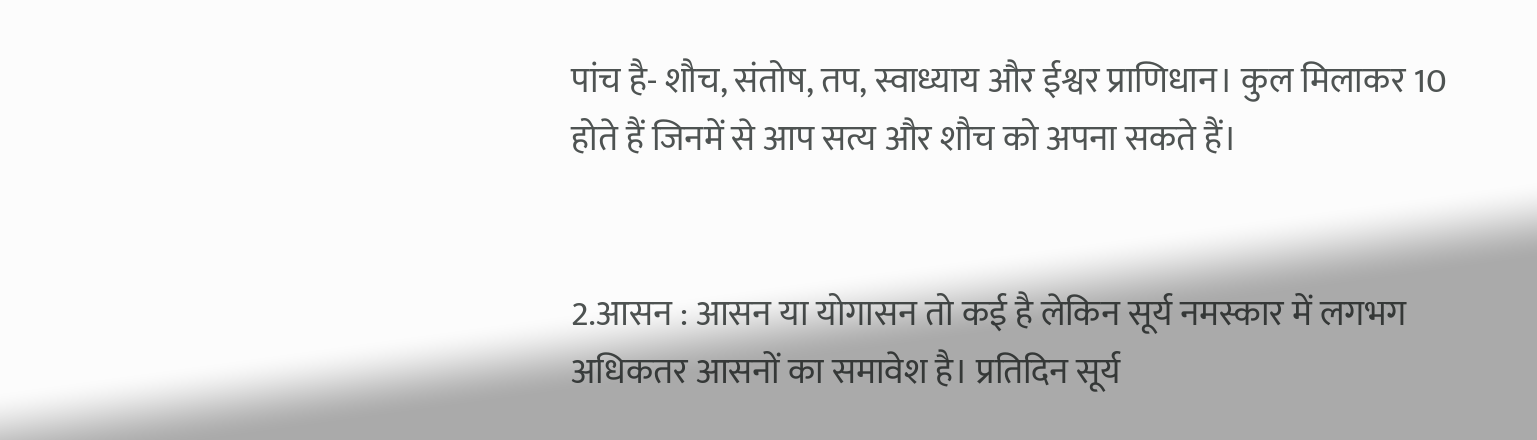पांच है- शौच, संतोष, तप, स्वाध्याय और ईश्वर प्राणिधान। कुल मिलाकर 10 होते हैं जिनमें से आप सत्य और शौच को अपना सकते हैं।


2.आसन : आसन या योगासन तो कई है लेकिन सूर्य नमस्कार में लगभग अधिकतर आसनों का समावेश है। प्रतिदिन सूर्य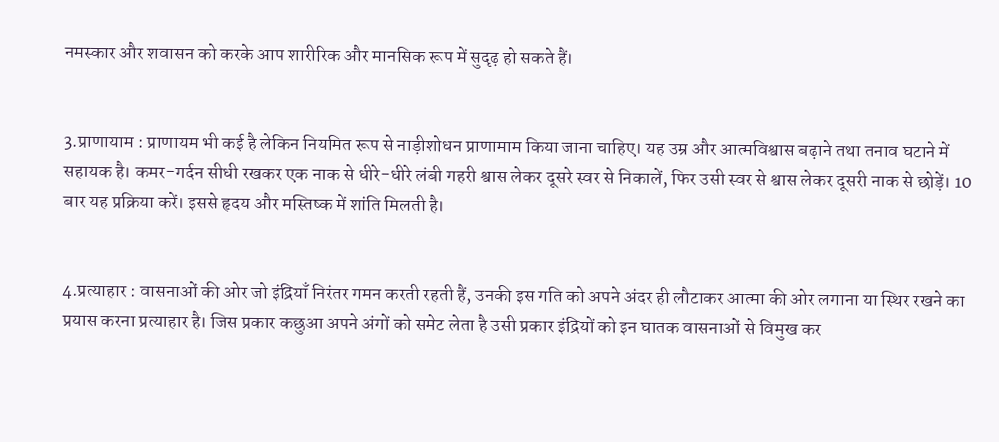नमस्कार और शवासन को करके आप शारीरिक और मानसिक रूप में सुदृढ़ हो सकते हैं।


3.प्राणायाम : प्राणायम भी कई है लेकिन नियमित रूप से नाड़ीशोधन प्राणामाम किया जाना चाहिए। यह उम्र और आत्मविश्वास बढ़ाने तथा तनाव घटाने में सहायक है। कमर-गर्दन सीधी रखकर एक नाक से धीरे-धीरे लंबी गहरी श्वास लेकर दूसरे स्वर से निकालें, फिर उसी स्वर से श्वास लेकर दूसरी नाक से छोड़ें। 10 बार यह प्रक्रिया करें। इससे हृदय और मस्तिष्क में शांति मिलती है।


4.प्रत्याहार : वासनाओं की ओर जो इंद्रियाँ निरंतर गमन करती रहती हैं, उनकी इस गति को अपने अंदर ही लौटाकर आत्मा की ओर लगाना या स्थिर रखने का प्रयास करना प्रत्याहार है। जिस प्रकार कछुआ अपने अंगों को समेट लेता है उसी प्रकार इंद्रियों को इन घातक वासनाओं से विमुख कर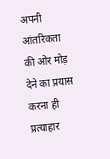अपनी आंतरिकता की ओर मोड़ देने का प्रयास करना ही प्रत्याहार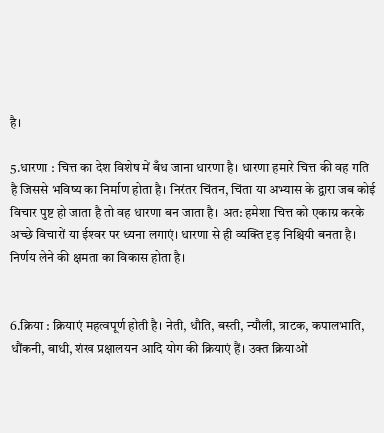है।

5.धारणा : चित्त का देश विशेष में बँध जाना धारणा है। धारणा हमारे चित्त की वह गति है जिससे भविष्य का निर्माण होता है। निरंतर चिंतन, चिंता या अभ्यास के द्वारा जब कोई विचार पुष्ट हो जाता है तो वह धारणा बन जाता है। अत: हमेशा चित्त को एकाग्र करके अच्छे विचारों या ईश्‍वर पर ध्यना लगाएं। धारणा से ही व्यक्ति दृड़ निश्चियी बनता है। निर्णय लेने की क्षमता का विकास होता है।


6.क्रिया : क्रियाएं महत्वपूर्ण होती है। नेती, धौति, बस्ती, न्यौली, त्राटक, कपालभाति, धौंकनी, बाधी, शंख प्रक्षालयन आदि योग की क्रियाएं हैं। उक्त क्रियाओं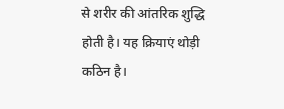से शरीर की आंतरिक शुद्धि होती है। यह क्रियाएं थोड़ी कठिन है।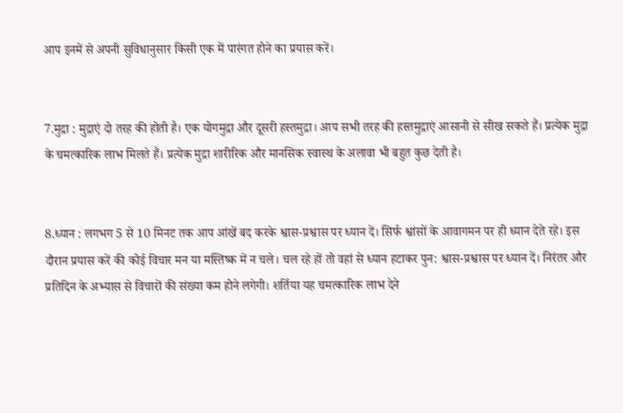आप इनमें से अपनी सुविधानुसार किसी एक में पारंगत होने का प्रयास करें।


7.मुद्रा : मुद्राएं दो तरह की होती है। एक योगमुद्रा और दूसरी हस्तमुद्रा। आप सभी तरह की हस्तमुद्राएं आसानी से सीख सकते हैं। प्रत्येक मुद्रा के चमत्कारिक लाभ मिलते हैं। प्रत्येक मुद्रा शारीरिक और मानसिक स्वास्थ के अलावा भी बहुत कुछ देती है।


8.ध्यान : लगभग 5 से 10 मिनट तक आप आंखें बद करके श्वास-प्रश्वास पर ध्यान दें। सिर्फ श्वांसों के आवागमन पर ही ध्यान देते रहे। इस दौरान प्रयास करें की कोई विचार मन या मस्तिष्क में न चले। चल रहे हों तो वहां से ध्यान हटाकर पुन: श्वास-प्रश्वास पर ध्यान दें। निरंतर और प्रतिदिन के अभ्यास से विचारों की संख्‍या कम होने लगेगी। शर्तिया यह चमत्कारिक लाभ देने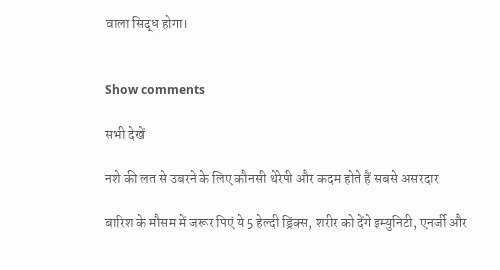वाला सिद्ध होगा।


Show comments

सभी देखें

नशे की लत से उबरने के लिए कौनसी थेरेपी और कदम होते हैं सबसे असरदार

बारिश के मौसम में जरूर पिएं ये 5 हेल्दी ड्रिंक्स, शरीर को देंगे इम्युनिटी, एनर्जी और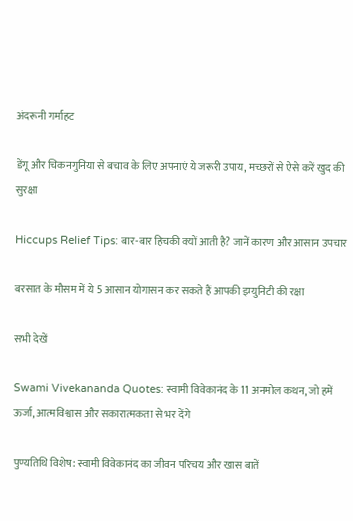अंदरूनी गर्माहट

डेंगू और चिकनगुनिया से बचाव के लिए अपनाएं ये जरूरी उपाय, मच्छरों से ऐसे करें खुद की सुरक्षा

Hiccups Relief Tips: बार-बार हिचकी क्यों आती है? जानें कारण और आसान उपचार

बरसात के मौसम में ये 5 आसान योगासन कर सकते हैं आपकी इम्युनिटी की रक्षा

सभी देखें

Swami Vivekananda Quotes: स्वामी विवेकानंद के 11 अनमोल कथन, जो हमें ऊर्जा, आत्मविश्वास और सकारात्मकता से भर देंगे

पुण्यतिथि विशेष: स्वामी विवेकानंद का जीवन परिचय और खास बातें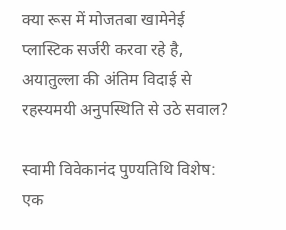क्या रूस में मोजतबा खामेनेई प्लास्टिक सर्जरी करवा रहे है, अयातुल्ला की अंतिम विदाई से रहस्यमयी अनुपस्थिति से उठे सवाल?

स्वामी विवेकानंद पुण्यतिथि विशेष: एक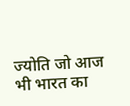ज्योति जो आज भी भारत का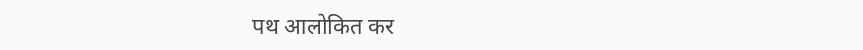पथ आलोकित कर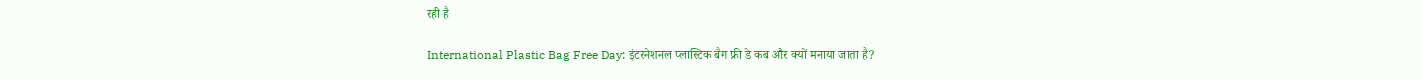रही है

International Plastic Bag Free Day: इंटरनेशनल प्लास्टिक बैग फ्री डे कब और क्यों मनाया जाता है?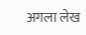अगला लेख